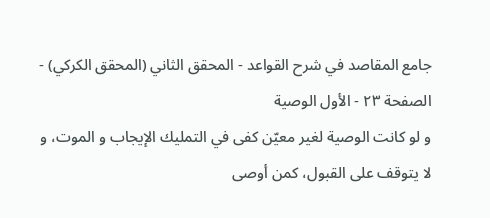جامع المقاصد في شرح القواعد - المحقق الثاني (المحقق الكركي) - الصفحة ٢٣ - الأول الوصية
و لو كانت الوصية لغير معيّن كفى في التمليك الإيجاب و الموت، و لا يتوقف على القبول، كمن أوصى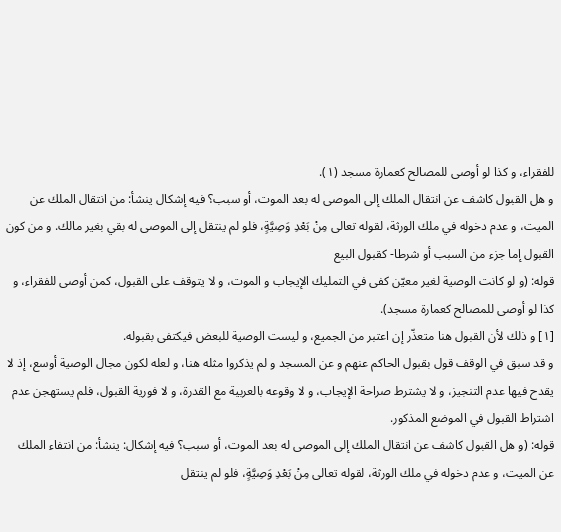للفقراء، و كذا لو أوصى للمصالح كعمارة مسجد (١).
و هل القبول كاشف عن انتقال الملك إلى الموصى له بعد الموت، أو سبب؟ فيه إشكال ينشأ: من انتقال الملك عن الميت، و عدم دخوله في ملك الورثة، لقوله تعالى مِنْ بَعْدِ وَصِيَّةٍ، فلو لم ينتقل إلى الموصى له بقي بغير مالك. و من كون القبول إما جزء من السبب أو شرطا- كقبول البيع
قوله: (و لو كانت الوصية لغير معيّن كفى في التمليك الإيجاب و الموت، و لا يتوقف على القبول، كمن أوصى للفقراء، و كذا لو أوصى للمصالح كعمارة مسجد).
[١] و ذلك لأن القبول هنا متعذّر إن اعتبر من الجميع، و ليست الوصية للبعض فيكتفى بقبوله.
و قد سبق في الوقف قول بقبول الحاكم عنهم و عن المسجد و لم يذكروا مثله هنا، و لعله لكون مجال الوصية أوسع، إذ لا يقدح فيها عدم التنجيز، و لا يشترط صراحة الإيجاب، و لا وقوعه بالعربية مع القدرة، و لا فورية القبول، فلم يستهجن عدم اشتراط القبول في الموضع المذكور.
قوله: (و هل القبول كاشف عن انتقال الملك إلى الموصى له بعد الموت، أو سبب؟ فيه إشكال: ينشأ: من انتفاء الملك عن الميت، و عدم دخوله في ملك الورثة، لقوله تعالى مِنْ بَعْدِ وَصِيَّةٍ، فلو لم ينتقل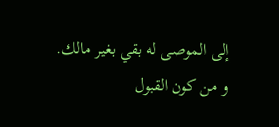إلى الموصى له بقي بغير مالك.
و من كون القبول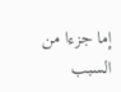إما جزءا من السبب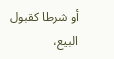أو شرطا كقبول البيع،